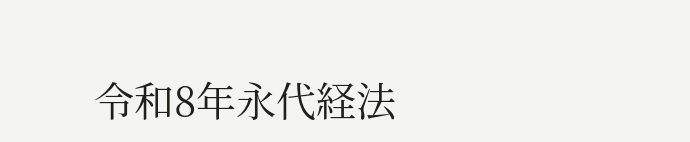令和8年永代経法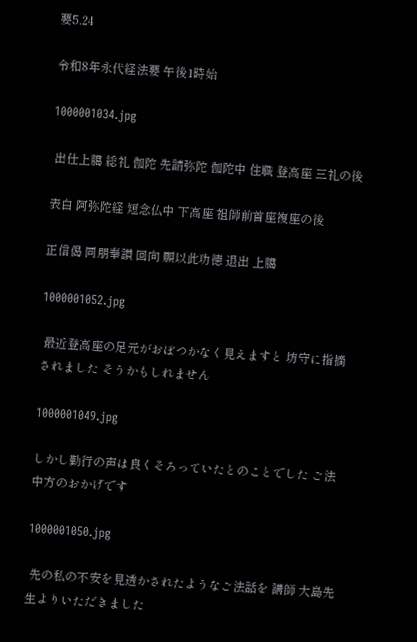要5.24

令和8年永代経法要 午後1時始

1000001034.jpg

 出仕上臈 総礼 伽陀 先請弥陀 伽陀中 住職 登高座 三礼の後

表白 阿弥陀経 短念仏中 下高座 祖師前首座複座の後

正信偈 同朋奉讃 回向 願以此功徳 退出 上臈

1000001052.jpg

 最近登高座の足元がおぼつかなく見えますと 坊守に指摘されました そうかもしれません

1000001049.jpg

しかし勤行の声は良くそろっていたとのことでした ご法中方のおかげです

1000001050.jpg

 先の私の不安を見透かされたようなご法話を 講師 大島先生よりいただきました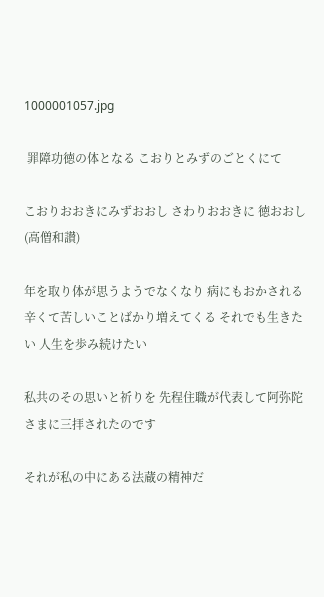1000001057.jpg

 罪障功徳の体となる こおりとみずのごとくにて

こおりおおきにみずおおし さわりおおきに 徳おおし(高僧和讃)

年を取り体が思うようでなくなり 病にもおかされる 辛くて苦しいことばかり増えてくる それでも生きたい 人生を歩み続けたい

私共のその思いと祈りを 先程住職が代表して阿弥陀さまに三拝されたのです

それが私の中にある法蔵の精神だ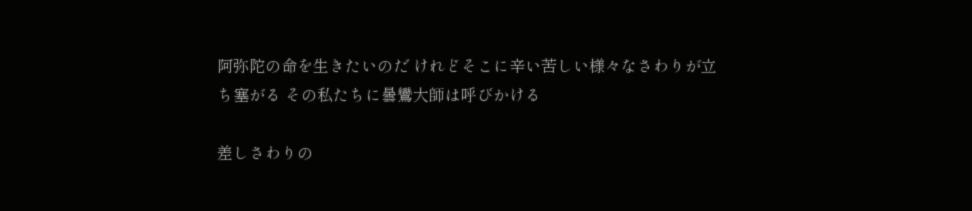阿弥陀の命を生きたいのだ けれどそこに辛い苦しい様々なさわりが立ち塞がる その私たちに曇鸞大師は呼びかける

差しさわりの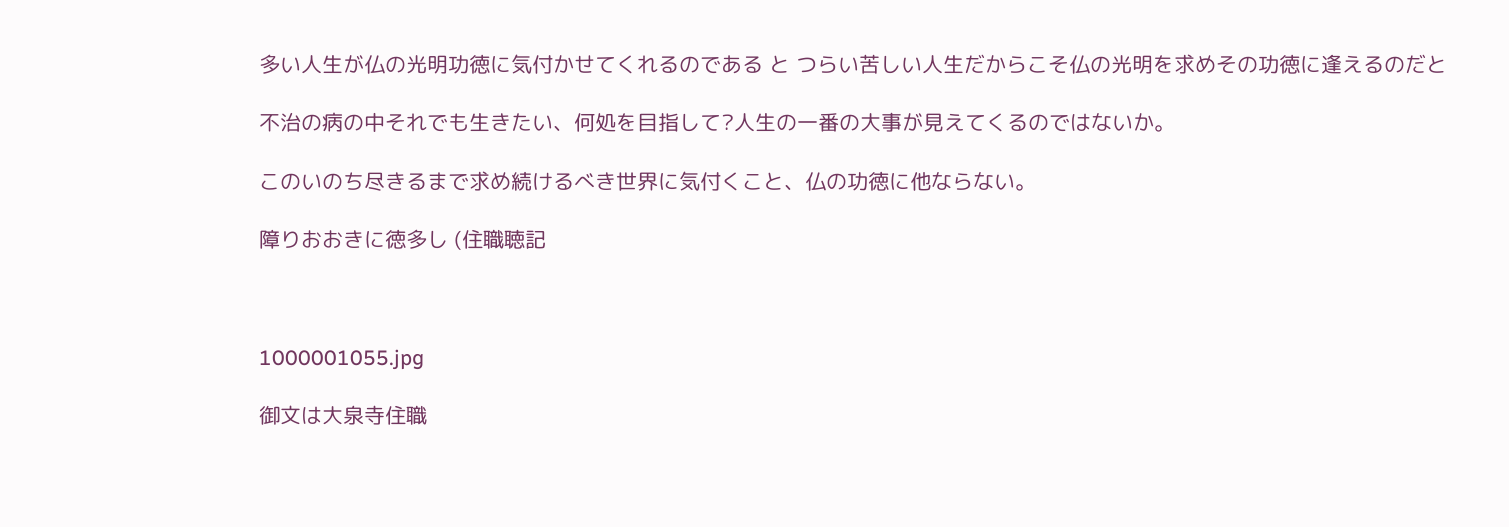多い人生が仏の光明功徳に気付かせてくれるのである と つらい苦しい人生だからこそ仏の光明を求めその功徳に逢えるのだと

不治の病の中それでも生きたい、何処を目指して?人生の一番の大事が見えてくるのではないか。

このいのち尽きるまで求め続けるべき世界に気付くこと、仏の功徳に他ならない。

障りおおきに徳多し (住職聴記



1000001055.jpg

御文は大泉寺住職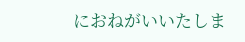におねがいいたしま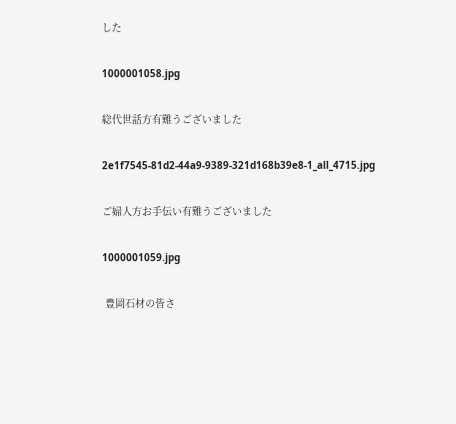した

1000001058.jpg

総代世話方有難うございました

2e1f7545-81d2-44a9-9389-321d168b39e8-1_all_4715.jpg

ご婦人方お手伝い有難うございました

1000001059.jpg

 豊岡石材の皆さ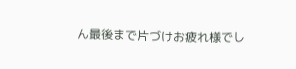ん最後まで片づけお疲れ様でし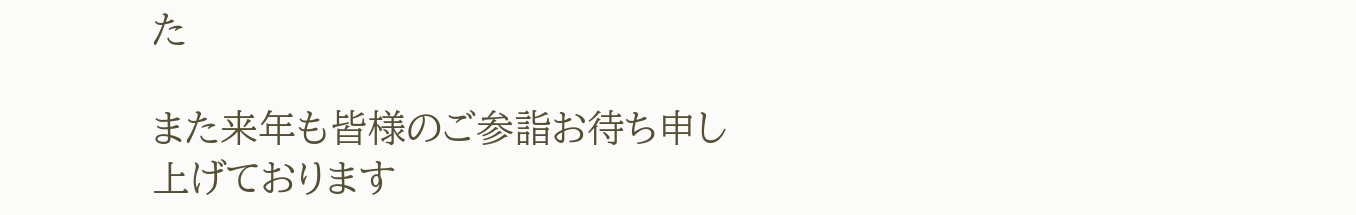た

また来年も皆様のご参詣お待ち申し上げております